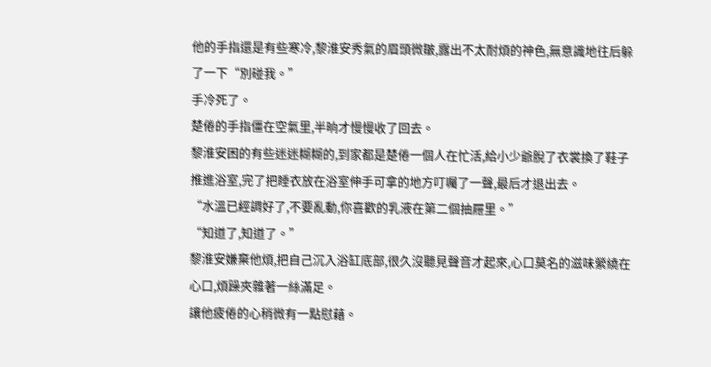他的手指還是有些寒冷,黎淮安秀氣的眉頭微皺,露出不太耐煩的神色,無意識地往后躲了一下“別碰我。”
手冷死了。
楚倦的手指僵在空氣里,半晌才慢慢收了回去。
黎淮安困的有些迷迷糊糊的,到家都是楚倦一個人在忙活,給小少爺脫了衣裳換了鞋子推進浴室,完了把睡衣放在浴室伸手可拿的地方叮囑了一聲,最后才退出去。
“水溫已經調好了,不要亂動,你喜歡的乳液在第二個抽屜里。”
“知道了,知道了。”
黎淮安嫌棄他煩,把自己沉入浴缸底部,很久沒聽見聲音才起來,心口莫名的滋味縈繞在心口,煩躁夾雜著一絲滿足。
讓他疲倦的心稍微有一點慰藉。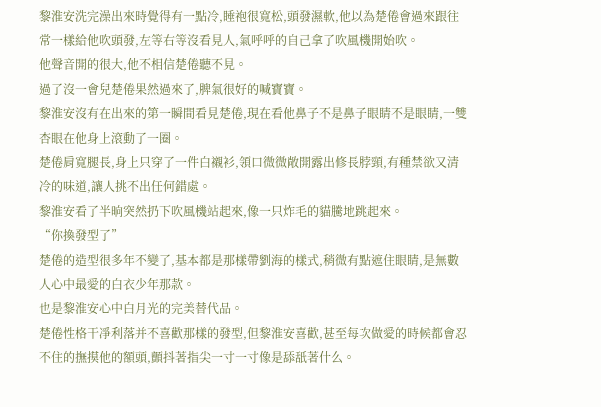黎淮安洗完澡出來時覺得有一點冷,睡袍很寬松,頭發濕軟,他以為楚倦會過來跟往常一樣給他吹頭發,左等右等沒看見人,氣呼呼的自己拿了吹風機開始吹。
他聲音開的很大,他不相信楚倦聽不見。
過了沒一會兒楚倦果然過來了,脾氣很好的喊寶寶。
黎淮安沒有在出來的第一瞬間看見楚倦,現在看他鼻子不是鼻子眼睛不是眼睛,一雙杏眼在他身上滾動了一圈。
楚倦肩寬腿長,身上只穿了一件白襯衫,領口微微敞開露出修長脖頸,有種禁欲又清冷的味道,讓人挑不出任何錯處。
黎淮安看了半晌突然扔下吹風機站起來,像一只炸毛的貓騰地跳起來。
“你換發型了”
楚倦的造型很多年不變了,基本都是那樣帶劉海的樣式,稍微有點遮住眼睛,是無數人心中最愛的白衣少年那款。
也是黎淮安心中白月光的完美替代品。
楚倦性格干凈利落并不喜歡那樣的發型,但黎淮安喜歡,甚至每次做愛的時候都會忍不住的撫摸他的額頭,顫抖著指尖一寸一寸像是舔舐著什么。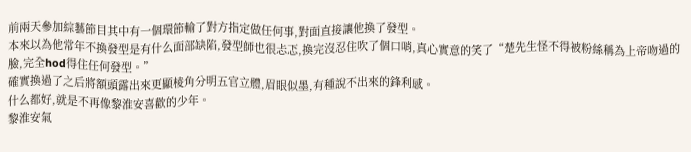前兩天參加綜藝節目其中有一個環節輸了對方指定做任何事,對面直接讓他換了發型。
本來以為他常年不換發型是有什么面部缺陷,發型師也很忐忑,換完沒忍住吹了個口哨,真心實意的笑了“楚先生怪不得被粉絲稱為上帝吻過的臉,完全hod得住任何發型。”
確實換過了之后將額頭露出來更顯棱角分明五官立體,眉眼似墨,有種說不出來的鋒利感。
什么都好,就是不再像黎淮安喜歡的少年。
黎淮安氣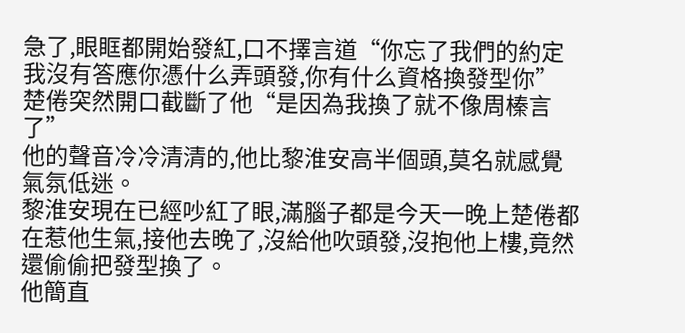急了,眼眶都開始發紅,口不擇言道“你忘了我們的約定我沒有答應你憑什么弄頭發,你有什么資格換發型你”
楚倦突然開口截斷了他“是因為我換了就不像周榛言了”
他的聲音冷冷清清的,他比黎淮安高半個頭,莫名就感覺氣氛低迷。
黎淮安現在已經吵紅了眼,滿腦子都是今天一晚上楚倦都在惹他生氣,接他去晚了,沒給他吹頭發,沒抱他上樓,竟然還偷偷把發型換了。
他簡直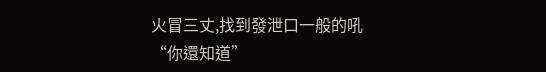火冒三丈,找到發泄口一般的吼“你還知道”